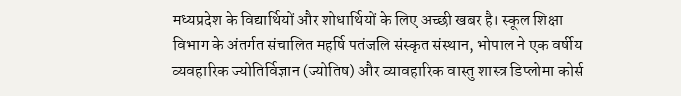मध्यप्रदेश के विद्यार्थियों और शोधार्थियों के लिए अच्छी खबर है। स्कूल शिक्षा विभाग के अंतर्गत संचालित महर्षि पतंजलि संस्कृत संस्थान, भोपाल ने एक वर्षीय व्यवहारिक ज्योतिर्विज्ञान (ज्योतिष) और व्यावहारिक वास्तु शास्त्र डिप्लोमा कोर्स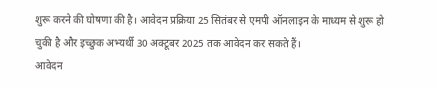शुरू करने की घोषणा की है। आवेदन प्रक्रिया 25 सितंबर से एमपी ऑनलाइन के माध्यम से शुरू हो चुकी है और इच्छुक अभ्यर्थी 30 अक्टूबर 2025 तक आवेदन कर सकते हैं।
आवेदन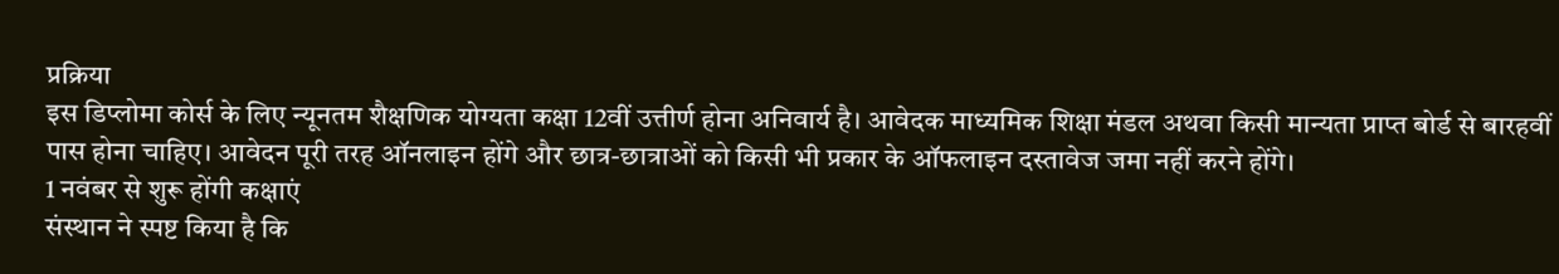प्रक्रिया
इस डिप्लोमा कोर्स के लिए न्यूनतम शैक्षणिक योग्यता कक्षा 12वीं उत्तीर्ण होना अनिवार्य है। आवेदक माध्यमिक शिक्षा मंडल अथवा किसी मान्यता प्राप्त बोर्ड से बारहवीं पास होना चाहिए। आवेदन पूरी तरह ऑनलाइन होंगे और छात्र-छात्राओं को किसी भी प्रकार के ऑफलाइन दस्तावेज जमा नहीं करने होंगे।
1 नवंबर से शुरू होंगी कक्षाएं
संस्थान ने स्पष्ट किया है कि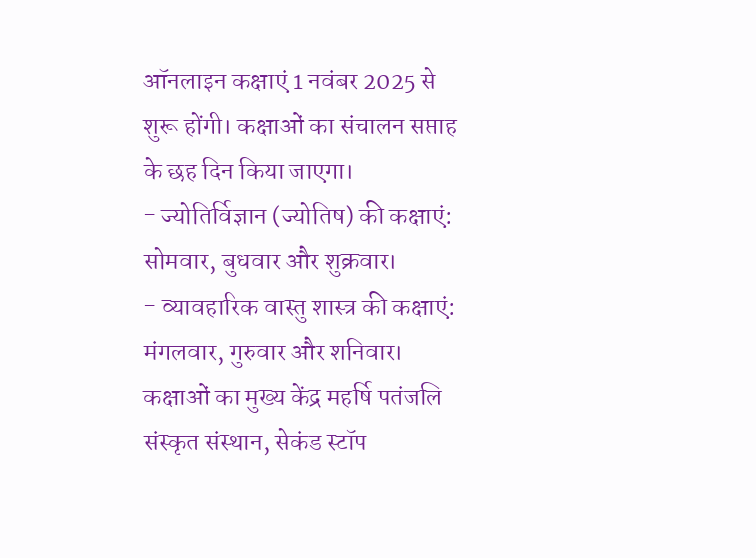ऑनलाइन कक्षाएं 1 नवंबर 2025 से शुरू होंगी। कक्षाओं का संचालन सप्ताह के छह दिन किया जाएगा।
- ज्योतिर्विज्ञान (ज्योतिष) की कक्षाएं: सोमवार, बुधवार और शुक्रवार।
- व्यावहारिक वास्तु शास्त्र की कक्षाएं: मंगलवार, गुरुवार और शनिवार।
कक्षाओं का मुख्य केंद्र महर्षि पतंजलि संस्कृत संस्थान, सेकंड स्टॉप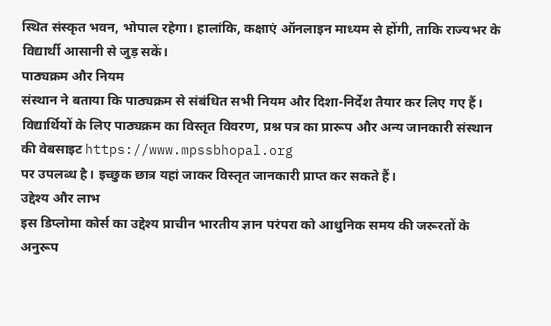स्थित संस्कृत भवन, भोपाल रहेगा। हालांकि, कक्षाएं ऑनलाइन माध्यम से होंगी, ताकि राज्यभर के विद्यार्थी आसानी से जुड़ सकें।
पाठ्यक्रम और नियम
संस्थान ने बताया कि पाठ्यक्रम से संबंधित सभी नियम और दिशा-निर्देश तैयार कर लिए गए हैं। विद्यार्थियों के लिए पाठ्यक्रम का विस्तृत विवरण, प्रश्न पत्र का प्रारूप और अन्य जानकारी संस्थान की वेबसाइट https://www.mpssbhopal.org
पर उपलब्ध है। इच्छुक छात्र यहां जाकर विस्तृत जानकारी प्राप्त कर सकते हैं।
उद्देश्य और लाभ
इस डिप्लोमा कोर्स का उद्देश्य प्राचीन भारतीय ज्ञान परंपरा को आधुनिक समय की जरूरतों के अनुरूप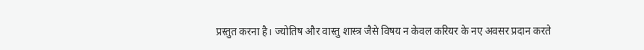प्रस्तुत करना है। ज्योतिष और वास्तु शास्त्र जैसे विषय न केवल करियर के नए अवसर प्रदान करते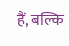हैं, बल्कि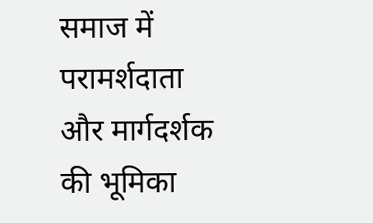समाज में परामर्शदाता और मार्गदर्शक की भूमिका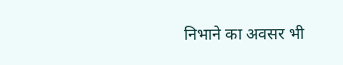निभाने का अवसर भी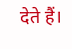देते हैं।